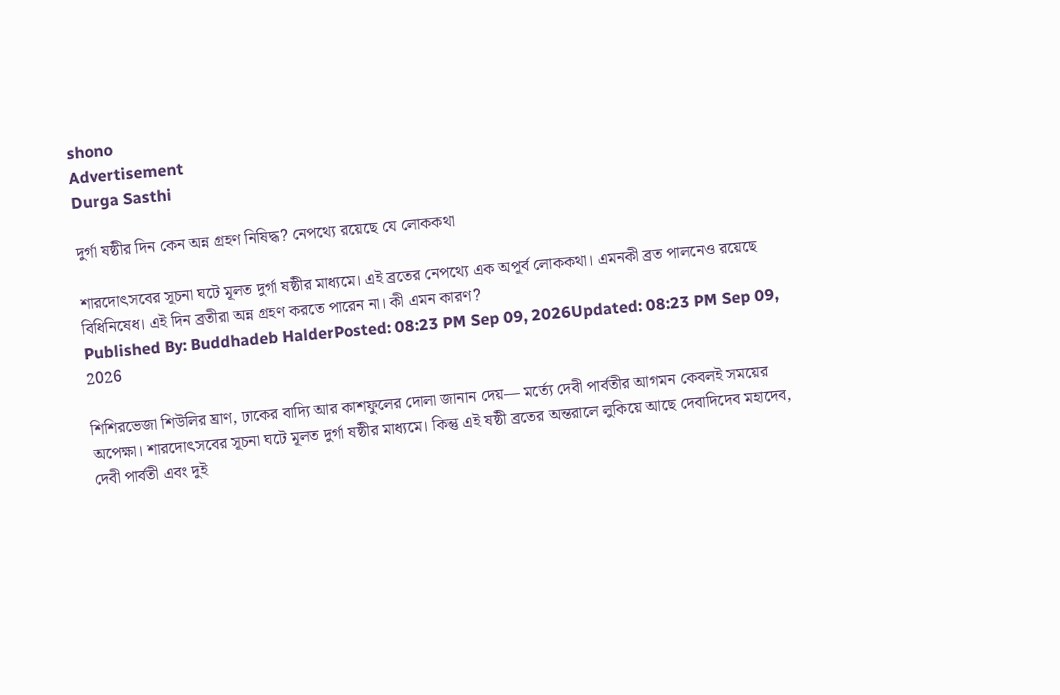shono
Advertisement
Durga Sasthi

দুর্গা ষষ্ঠীর দিন কেন অন্ন গ্রহণ নিষিদ্ধ? নেপথ্যে রয়েছে যে লোককথা

শারদোৎসবের সূচনা ঘটে মূলত দুর্গা ষষ্ঠীর মাধ্যমে। এই ব্রতের নেপথ্যে এক অপূর্ব লোককথা। এমনকী ব্রত পালনেও রয়েছে বিধিনিষেধ। এই দিন ব্রতীরা অন্ন গ্রহণ করতে পারেন না। কী এমন কারণ?
Published By: Buddhadeb HalderPosted: 08:23 PM Sep 09, 2026Updated: 08:23 PM Sep 09, 2026

শিশিরভেজা শিউলির ঘ্রাণ, ঢাকের বাদ্যি আর কাশফুলের দোলা জানান দেয়— মর্ত্যে দেবী পার্বতীর আগমন কেবলই সময়ের অপেক্ষা। শারদোৎসবের সূচনা ঘটে মূলত দুর্গা ষষ্ঠীর মাধ্যমে। কিন্তু এই ষষ্ঠী ব্রতের অন্তরালে লুকিয়ে আছে দেবাদিদেব মহাদেব, দেবী পার্বতী এবং দুই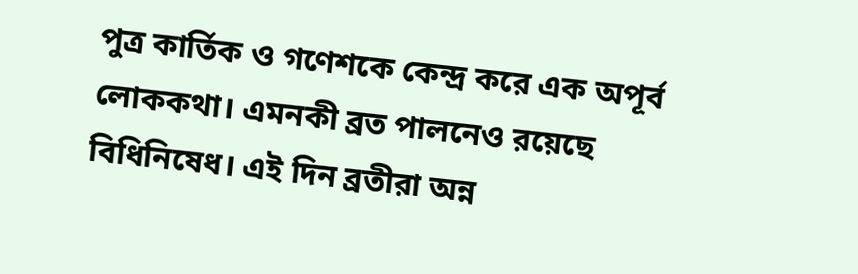পুত্র কার্তিক ও গণেশকে কেন্দ্র করে এক অপূর্ব লোককথা। এমনকী ব্রত পালনেও রয়েছে বিধিনিষেধ। এই দিন ব্রতীরা অন্ন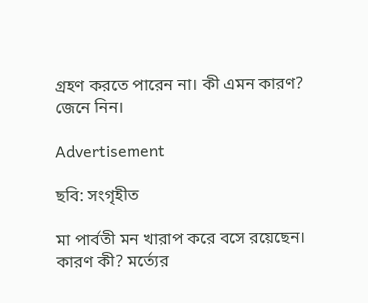গ্রহণ করতে পারেন না। কী এমন কারণ? জেনে নিন।

Advertisement

ছবি: সংগৃহীত

মা পার্বতী মন খারাপ করে বসে রয়েছেন। কারণ কী? মর্ত্যের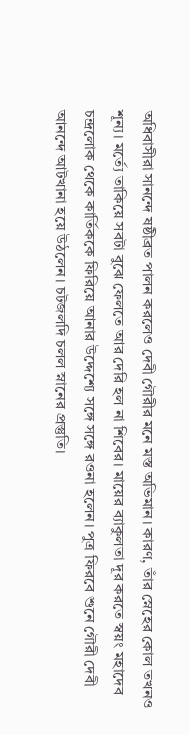অধিবাসীরা সানন্দে ষষ্ঠীব্রত পালন করলেও দেবী গৌরীর মনে মস্ত অভিমান। কারণ, তাঁর স্নেহের কোল তখনও শূন্য। মর্ত্যে তাকিয়ে সবটা বুঝে ফেলতে আর দেরি হল না শিবের। মায়ের ব্যাকুলতা দূর করতে স্বয়ং মহাদেব চন্দ্রলোক থেকে কার্তিককে ফিরিয়ে আনার উদ্দেশ্যে সঙ্গে সঙ্গে রওনা হলেন। পুত্র ফিরবে শুনে গৌরী দেবী আনন্দে আটখানা হয়ে উঠলেন। চটজলদি চলল স্নানের প্রস্তুতি।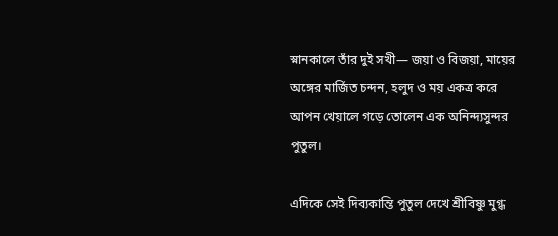স্নানকালে তাঁর দুই সখী— জয়া ও বিজয়া, মায়ের অঙ্গের মার্জিত চন্দন, হলুদ ও ময় একত্র করে আপন খেয়ালে গড়ে তোলেন এক অনিন্দ্যসুন্দর পুতুল।

এদিকে সেই দিব্যকান্তি পুতুল দেখে শ্রীবিষ্ণু মুগ্ধ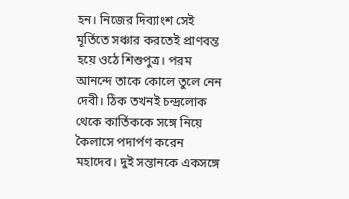হন। নিজের দিব্যাংশ সেই মূর্তিতে সঞ্চার করতেই প্রাণবন্ত হয়ে ওঠে শিশুপুত্র। পরম আনন্দে তাকে কোলে তুলে নেন দেবী। ঠিক তখনই চন্দ্রলোক থেকে কার্তিককে সঙ্গে নিয়ে কৈলাসে পদার্পণ করেন মহাদেব। দুই সন্তানকে একসঙ্গে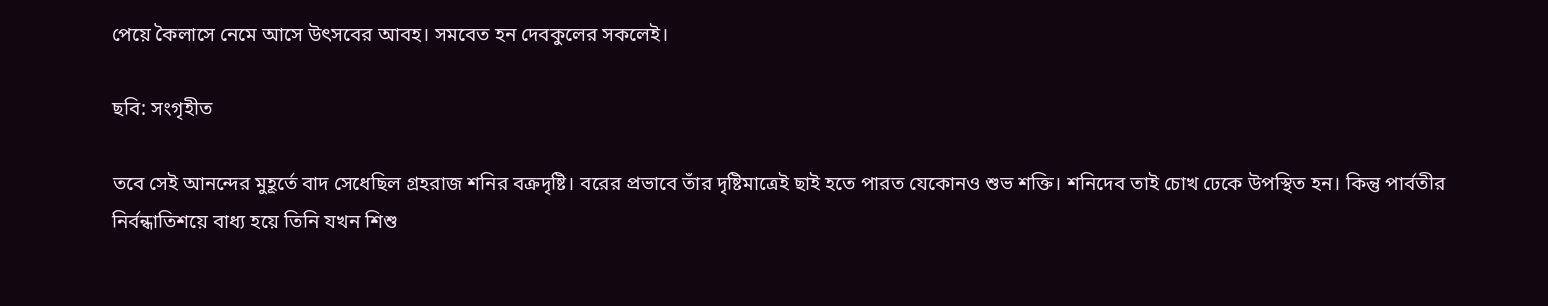পেয়ে কৈলাসে নেমে আসে উৎসবের আবহ। সমবেত হন দেবকুলের সকলেই।

ছবি: সংগৃহীত

তবে সেই আনন্দের মুহূর্তে বাদ সেধেছিল গ্রহরাজ শনির বক্রদৃষ্টি। বরের প্রভাবে তাঁর দৃষ্টিমাত্রেই ছাই হতে পারত যেকোনও শুভ শক্তি। শনিদেব তাই চোখ ঢেকে উপস্থিত হন। কিন্তু পার্বতীর নির্বন্ধাতিশয়ে বাধ্য হয়ে তিনি যখন শিশু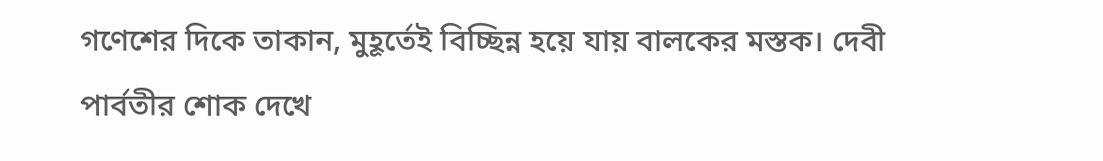গণেশের দিকে তাকান, মুহূর্তেই বিচ্ছিন্ন হয়ে যায় বালকের মস্তক। দেবী পার্বতীর শোক দেখে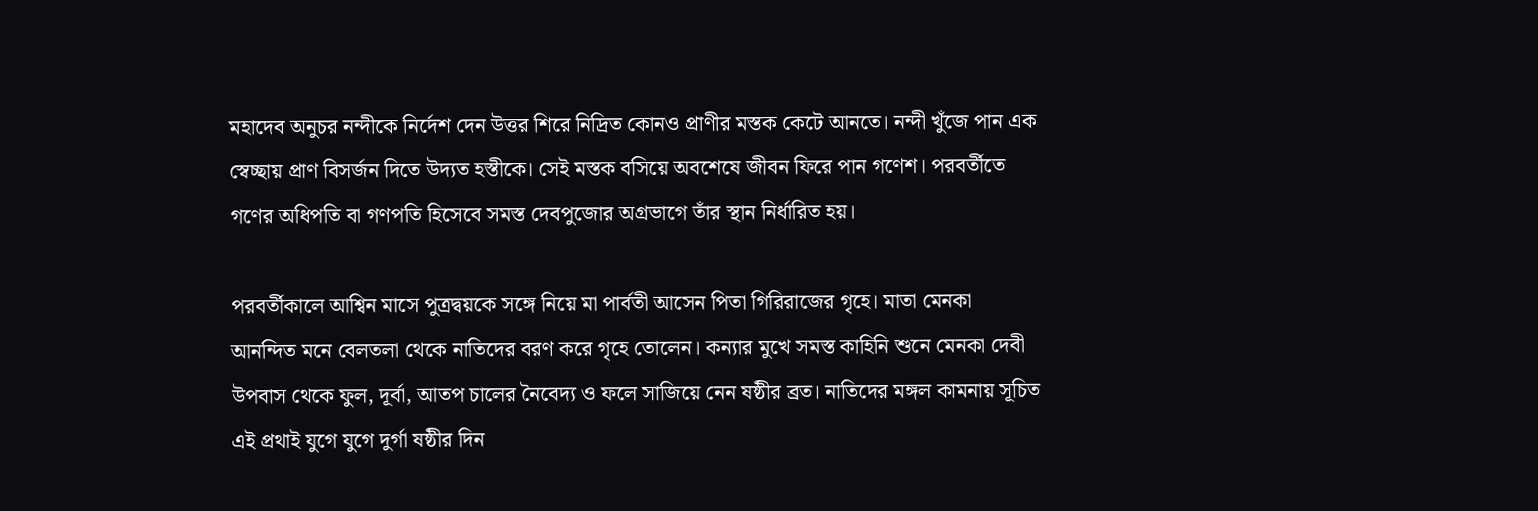মহাদেব অনুচর নন্দীকে নির্দেশ দেন উত্তর শিরে নিদ্রিত কোনও প্রাণীর মস্তক কেটে আনতে। নন্দী খুঁজে পান এক স্বেচ্ছায় প্রাণ বিসর্জন দিতে উদ্যত হস্তীকে। সেই মস্তক বসিয়ে অবশেষে জীবন ফিরে পান গণেশ। পরবর্তীতে গণের অধিপতি বা গণপতি হিসেবে সমস্ত দেবপুজোর অগ্রভাগে তাঁর স্থান নির্ধারিত হয়।

পরবর্তীকালে আশ্বিন মাসে পুত্রদ্বয়কে সঙ্গে নিয়ে মা পার্বতী আসেন পিতা গিরিরাজের গৃহে। মাতা মেনকা আনন্দিত মনে বেলতলা থেকে নাতিদের বরণ করে গৃহে তোলেন। কন্যার মুখে সমস্ত কাহিনি শুনে মেনকা দেবী উপবাস থেকে ফুল, দূর্বা, আতপ চালের নৈবেদ্য ও ফলে সাজিয়ে নেন ষষ্ঠীর ব্রত। নাতিদের মঙ্গল কামনায় সূচিত এই প্রথাই যুগে যুগে দুর্গা ষষ্ঠীর দিন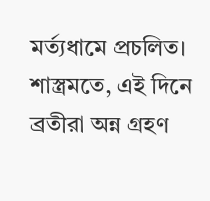মর্ত্যধামে প্রচলিত। শাস্ত্রমতে, এই দিনে ব্রতীরা অন্ন গ্রহণ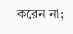করেন না;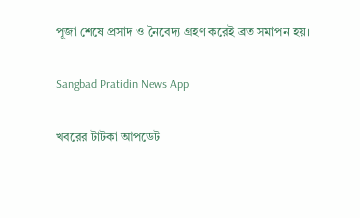পূজা শেষে প্রসাদ ও নৈবেদ্য গ্রহণ করেই ব্রত সমাপন হয়।

Sangbad Pratidin News App

খবরের টাটকা আপডেট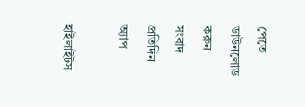পেতে ডাউনলোড করুন সংবাদ প্রতিদিন অ্যাপ

হাইলাইটস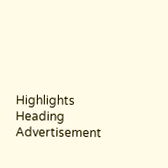Highlights Heading
Advertisement